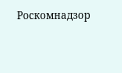Роскомнадзор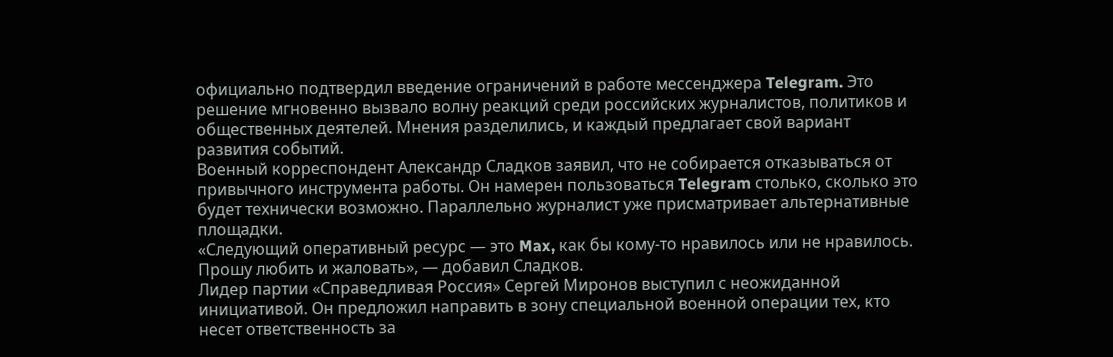официально подтвердил введение ограничений в работе мессенджера Telegram. Это решение мгновенно вызвало волну реакций среди российских журналистов, политиков и общественных деятелей. Мнения разделились, и каждый предлагает свой вариант развития событий.
Военный корреспондент Александр Сладков заявил, что не собирается отказываться от привычного инструмента работы. Он намерен пользоваться Telegram столько, сколько это будет технически возможно. Параллельно журналист уже присматривает альтернативные площадки.
«Следующий оперативный ресурс — это Max, как бы кому-то нравилось или не нравилось. Прошу любить и жаловать», — добавил Сладков.
Лидер партии «Справедливая Россия» Сергей Миронов выступил с неожиданной инициативой. Он предложил направить в зону специальной военной операции тех, кто несет ответственность за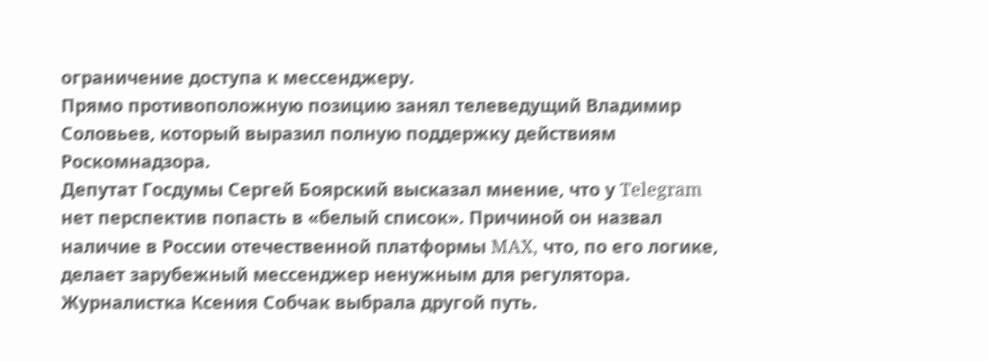ограничение доступа к мессенджеру.
Прямо противоположную позицию занял телеведущий Владимир Соловьев, который выразил полную поддержку действиям Роскомнадзора.
Депутат Госдумы Сергей Боярский высказал мнение, что у Telegram нет перспектив попасть в «белый список». Причиной он назвал наличие в России отечественной платформы MAX, что, по его логике, делает зарубежный мессенджер ненужным для регулятора.
Журналистка Ксения Собчак выбрала другой путь.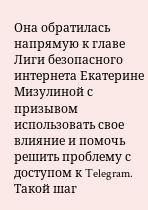Она обратилась напрямую к главе Лиги безопасного интернета Екатерине Мизулиной с призывом использовать свое влияние и помочь решить проблему с доступом к Telegram. Такой шаг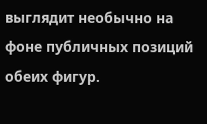выглядит необычно на фоне публичных позиций обеих фигур.